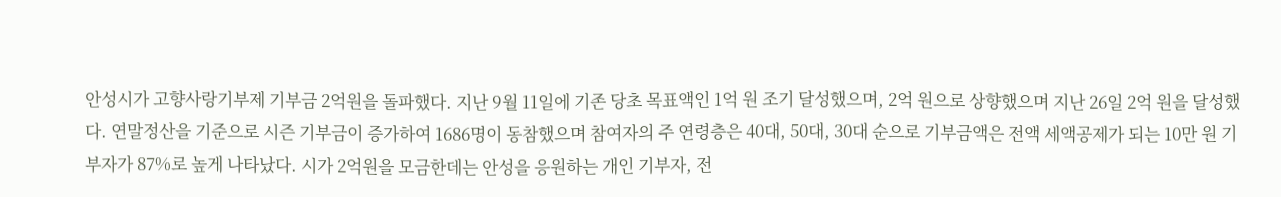안성시가 고향사랑기부제 기부금 2억원을 돌파했다. 지난 9월 11일에 기존 당초 목표액인 1억 원 조기 달성했으며, 2억 원으로 상향했으며 지난 26일 2억 원을 달성했다. 연말정산을 기준으로 시즌 기부금이 증가하여 1686명이 동참했으며 참여자의 주 연령층은 40대, 50대, 30대 순으로 기부금액은 전액 세액공제가 되는 10만 원 기부자가 87%로 높게 나타났다. 시가 2억원을 모금한데는 안성을 응원하는 개인 기부자, 전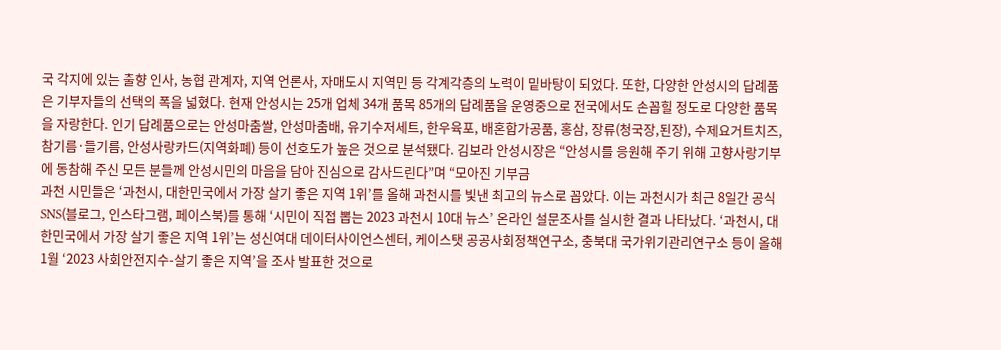국 각지에 있는 출향 인사, 농협 관계자, 지역 언론사, 자매도시 지역민 등 각계각층의 노력이 밑바탕이 되었다. 또한, 다양한 안성시의 답례품은 기부자들의 선택의 폭을 넓혔다. 현재 안성시는 25개 업체 34개 품목 85개의 답례품을 운영중으로 전국에서도 손꼽힐 정도로 다양한 품목을 자랑한다. 인기 답례품으로는 안성마춤쌀, 안성마춤배, 유기수저세트, 한우육포, 배혼합가공품, 홍삼, 장류(청국장,된장), 수제요거트치즈, 참기름·들기름, 안성사랑카드(지역화폐) 등이 선호도가 높은 것으로 분석됐다. 김보라 안성시장은 “안성시를 응원해 주기 위해 고향사랑기부에 동참해 주신 모든 분들께 안성시민의 마음을 담아 진심으로 감사드린다”며 “모아진 기부금
과천 시민들은 ‘과천시, 대한민국에서 가장 살기 좋은 지역 1위’를 올해 과천시를 빛낸 최고의 뉴스로 꼽았다. 이는 과천시가 최근 8일간 공식 SNS(블로그, 인스타그램, 페이스북)를 통해 ‘시민이 직접 뽑는 2023 과천시 10대 뉴스’ 온라인 설문조사를 실시한 결과 나타났다. ‘과천시, 대한민국에서 가장 살기 좋은 지역 1위’는 성신여대 데이터사이언스센터, 케이스탯 공공사회정책연구소, 충북대 국가위기관리연구소 등이 올해 1월 ‘2023 사회안전지수-살기 좋은 지역’을 조사 발표한 것으로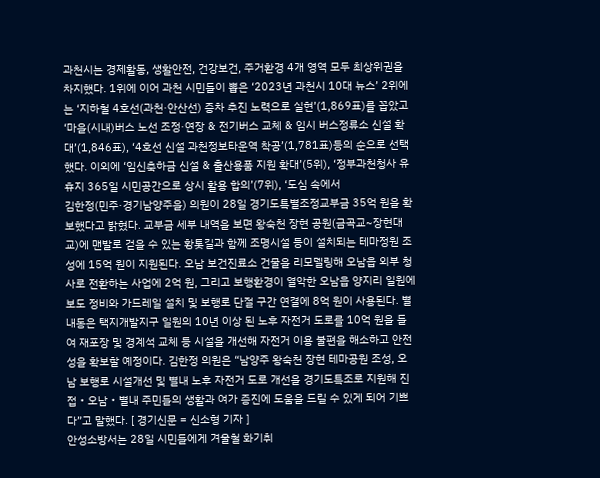과천시는 경제활동, 생활안전, 건강보건, 주거환경 4개 영역 모두 최상위권을 차지했다. 1위에 이어 과천 시민들이 뽑은 ‘2023년 과천시 10대 뉴스’ 2위에는 ‘지하철 4호선(과천·안산선) 증차 추진 노력으로 실현’(1,869표)를 꼽았고 ‘마을(시내)버스 노선 조정·연장 & 전기버스 교체 & 임시 버스정류소 신설 확대’(1,846표), ‘4호선 신설 과천정보타운역 착공’(1,781표)등의 순으로 선택했다. 이외에 ‘임신축하금 신설 & 출산용품 지원 확대’(5위), ‘정부과천청사 유휴지 365일 시민공간으로 상시 활용 합의’(7위), ‘도심 속에서
김한정(민주·경기남양주을) 의원이 28일 경기도특별조정교부금 35억 원을 확보했다고 밝혔다. 교부금 세부 내역을 보면 왕숙천 장현 공원(금곡교~장현대교)에 맨발로 걷을 수 있는 황톳길과 함께 조명시설 등이 설치되는 테마정원 조성에 15억 원이 지원된다. 오남 보건진료소 건물을 리모델링해 오남읍 외부 청사로 전환하는 사업에 2억 원, 그리고 보행환경이 열악한 오남읍 양지리 일원에 보도 정비와 가드레일 설치 및 보행로 단절 구간 연결에 8억 원이 사용된다. 별내동은 택지개발지구 일원의 10년 이상 된 노후 자전거 도로를 10억 원을 들여 재포장 및 경계석 교체 등 시설을 개선해 자전거 이용 불편을 해소하고 안전성을 확보할 예정이다. 김한정 의원은 “남양주 왕숙천 장현 테마공원 조성, 오남 보행로 시설개선 및 별내 노후 자전거 도로 개선을 경기도특조로 지원해 진접‧오남‧별내 주민들의 생활과 여가 증진에 도움을 드릴 수 있게 되어 기쁘다”고 말했다. [ 경기신문 = 신소형 기자 ]
안성소방서는 28일 시민들에게 겨울철 화기취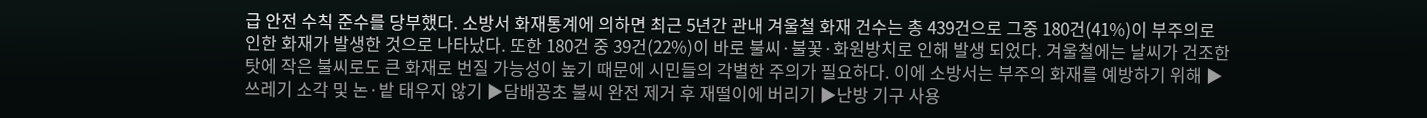급 안전 수칙 준수를 당부했다. 소방서 화재통계에 의하면 최근 5년간 관내 겨울철 화재 건수는 총 439건으로 그중 180건(41%)이 부주의로 인한 화재가 발생한 것으로 나타났다. 또한 180건 중 39건(22%)이 바로 불씨·불꽃·화원방치로 인해 발생 되었다. 겨울철에는 날씨가 건조한 탓에 작은 불씨로도 큰 화재로 번질 가능성이 높기 때문에 시민들의 각별한 주의가 필요하다. 이에 소방서는 부주의 화재를 예방하기 위해 ▶쓰레기 소각 및 논·밭 태우지 않기 ▶담배꽁초 불씨 완전 제거 후 재떨이에 버리기 ▶난방 기구 사용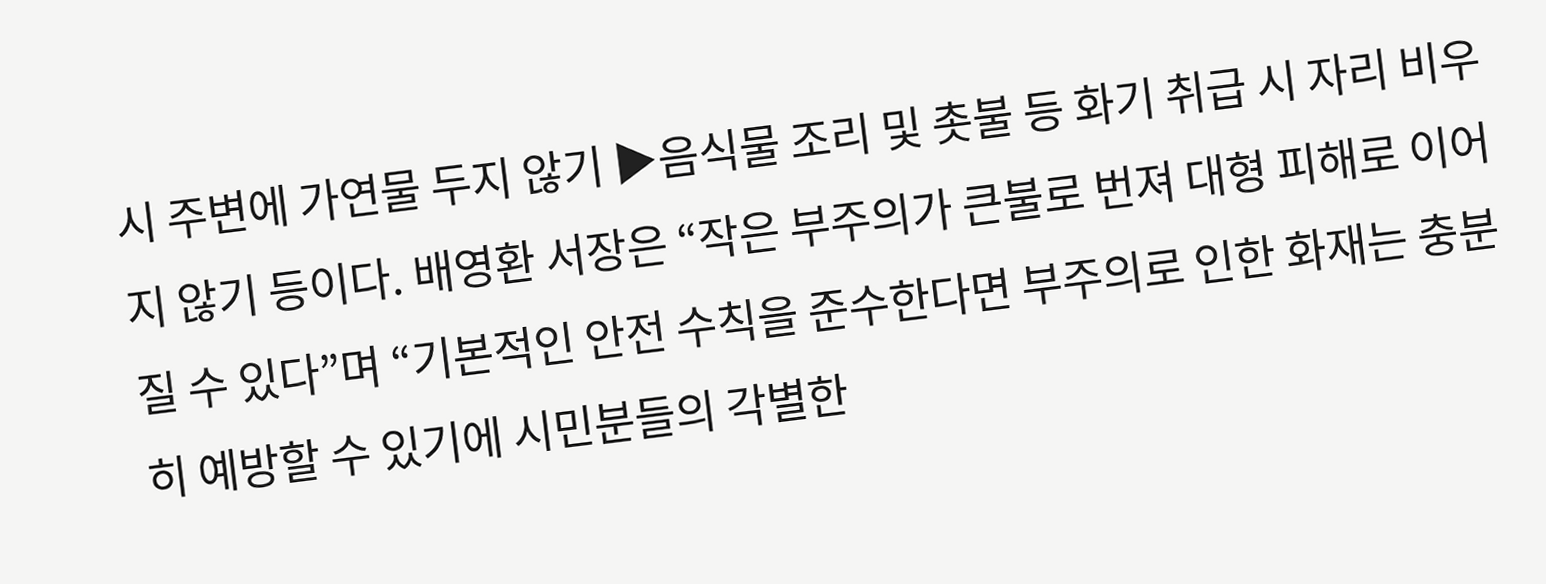시 주변에 가연물 두지 않기 ▶음식물 조리 및 촛불 등 화기 취급 시 자리 비우지 않기 등이다. 배영환 서장은 “작은 부주의가 큰불로 번져 대형 피해로 이어질 수 있다”며 “기본적인 안전 수칙을 준수한다면 부주의로 인한 화재는 충분히 예방할 수 있기에 시민분들의 각별한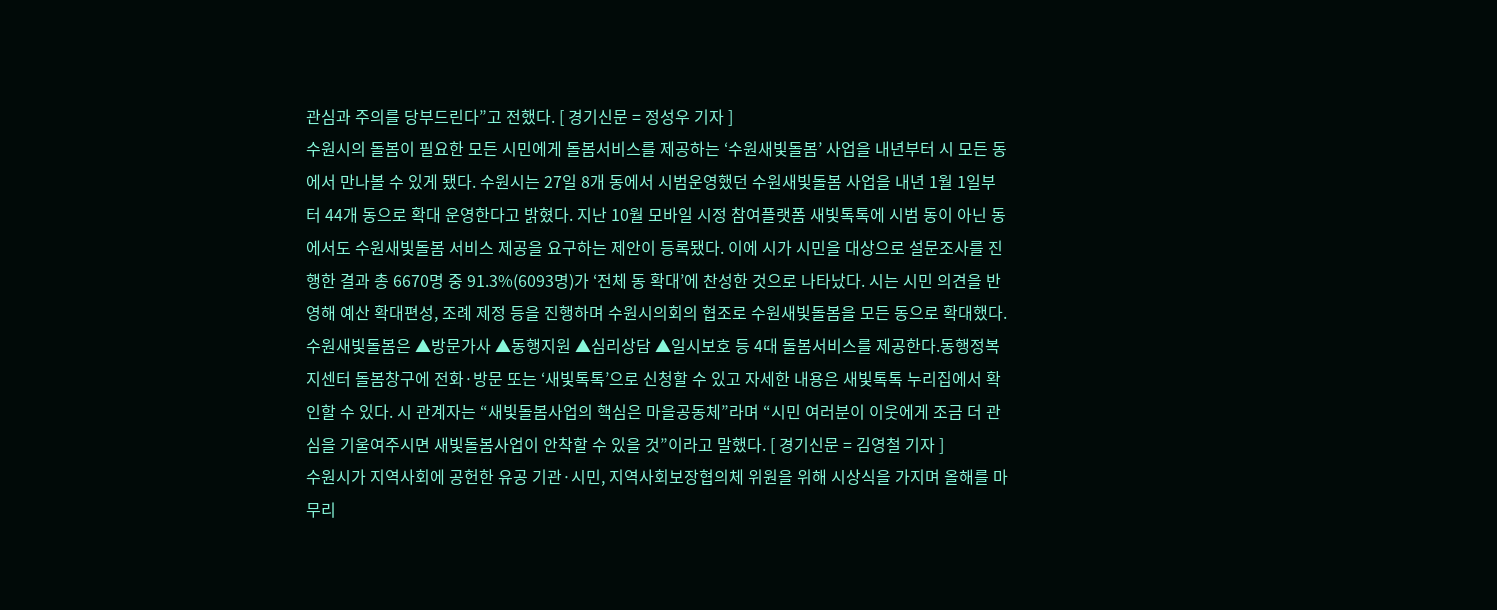관심과 주의를 당부드린다”고 전했다. [ 경기신문 = 정성우 기자 ]
수원시의 돌봄이 필요한 모든 시민에게 돌봄서비스를 제공하는 ‘수원새빛돌봄’ 사업을 내년부터 시 모든 동에서 만나볼 수 있게 됐다. 수원시는 27일 8개 동에서 시범운영했던 수원새빛돌봄 사업을 내년 1월 1일부터 44개 동으로 확대 운영한다고 밝혔다. 지난 10월 모바일 시정 참여플랫폼 새빛톡톡에 시범 동이 아닌 동에서도 수원새빛돌봄 서비스 제공을 요구하는 제안이 등록됐다. 이에 시가 시민을 대상으로 설문조사를 진행한 결과 총 6670명 중 91.3%(6093명)가 ‘전체 동 확대’에 찬성한 것으로 나타났다. 시는 시민 의견을 반영해 예산 확대편성, 조례 제정 등을 진행하며 수원시의회의 협조로 수원새빛돌봄을 모든 동으로 확대했다. 수원새빛돌봄은 ▲방문가사 ▲동행지원 ▲심리상담 ▲일시보호 등 4대 돌봄서비스를 제공한다.동행정복지센터 돌봄창구에 전화·방문 또는 ‘새빛톡톡’으로 신청할 수 있고 자세한 내용은 새빛톡톡 누리집에서 확인할 수 있다. 시 관계자는 “새빛돌봄사업의 핵심은 마을공동체”라며 “시민 여러분이 이웃에게 조금 더 관심을 기울여주시면 새빛돌봄사업이 안착할 수 있을 것”이라고 말했다. [ 경기신문 = 김영철 기자 ]
수원시가 지역사회에 공헌한 유공 기관·시민, 지역사회보장협의체 위원을 위해 시상식을 가지며 올해를 마무리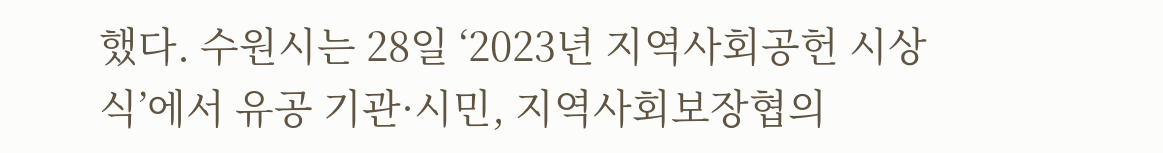했다. 수원시는 28일 ‘2023년 지역사회공헌 시상식’에서 유공 기관·시민, 지역사회보장협의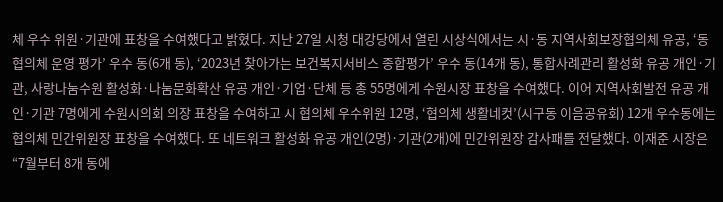체 우수 위원·기관에 표창을 수여했다고 밝혔다. 지난 27일 시청 대강당에서 열린 시상식에서는 시·동 지역사회보장협의체 유공, ‘동 협의체 운영 평가’ 우수 동(6개 동), ‘2023년 찾아가는 보건복지서비스 종합평가’ 우수 동(14개 동), 통합사례관리 활성화 유공 개인·기관, 사랑나눔수원 활성화·나눔문화확산 유공 개인·기업·단체 등 총 55명에게 수원시장 표창을 수여했다. 이어 지역사회발전 유공 개인·기관 7명에게 수원시의회 의장 표창을 수여하고 시 협의체 우수위원 12명, ‘협의체 생활네컷’(시구동 이음공유회) 12개 우수동에는 협의체 민간위원장 표창을 수여했다. 또 네트워크 활성화 유공 개인(2명)·기관(2개)에 민간위원장 감사패를 전달했다. 이재준 시장은 “7월부터 8개 동에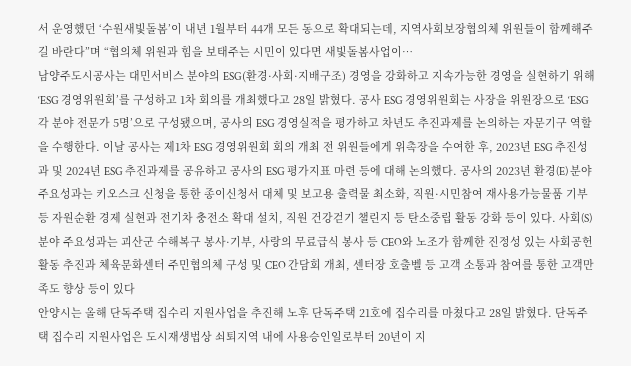서 운영했던 ‘수원새빛돌봄’이 내년 1월부터 44개 모든 동으로 확대되는데, 지역사회보장협의체 위원들이 함께해주길 바란다”며 “협의체 위원과 힘을 보태주는 시민이 있다면 새빛돌봄사업이…
남양주도시공사는 대민서비스 분야의 ESG(환경·사회·지배구조) 경영을 강화하고 지속가능한 경영을 실현하기 위해 ‘ESG 경영위원회’를 구성하고 1차 회의를 개최했다고 28일 밝혔다. 공사 ESG 경영위원회는 사장을 위원장으로 ‘ESG 각 분야 전문가 5명’으로 구성됐으며, 공사의 ESG 경영실적을 평가하고 차년도 추진과제를 논의하는 자문기구 역할을 수행한다. 이날 공사는 제1차 ESG 경영위원회 회의 개최 전 위원들에게 위촉장을 수여한 후, 2023년 ESG 추진성과 및 2024년 ESG 추진과제를 공유하고 공사의 ESG 평가지표 마련 등에 대해 논의했다. 공사의 2023년 환경(E) 분야 주요성과는 키오스크 신청을 통한 종이신청서 대체 및 보고용 출력물 최소화, 직원·시민참여 재사용가능물품 기부 등 자원순환 경제 실현과 전기차 충전소 확대 설치, 직원 건강걷기 챌린지 등 탄소중립 활동 강화 등이 있다. 사회(S) 분야 주요성과는 괴산군 수해복구 봉사·기부, 사랑의 무료급식 봉사 등 CEO와 노조가 함께한 진정성 있는 사회공헌활동 추진과 체육문화센터 주민협의체 구성 및 CEO 간담회 개최, 센터장 호출벨 등 고객 소통과 참여를 통한 고객만족도 향상 등이 있다
안양시는 올해 단독주택 집수리 지원사업을 추진해 노후 단독주택 21호에 집수리를 마쳤다고 28일 밝혔다. 단독주택 집수리 지원사업은 도시재생법상 쇠퇴지역 내에 사용승인일로부터 20년이 지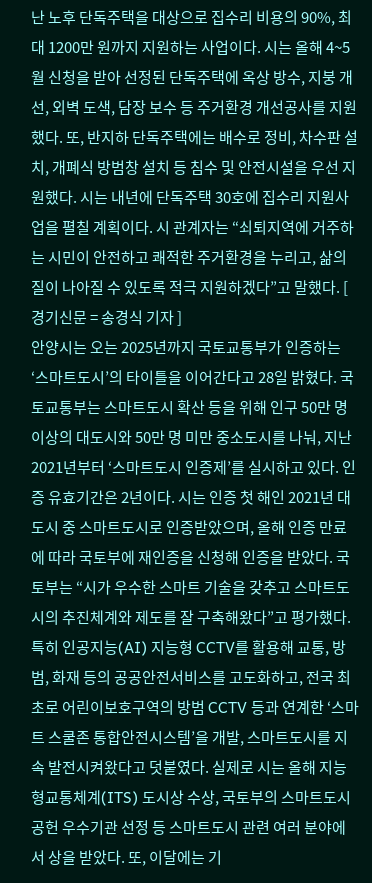난 노후 단독주택을 대상으로 집수리 비용의 90%, 최대 1200만 원까지 지원하는 사업이다. 시는 올해 4~5월 신청을 받아 선정된 단독주택에 옥상 방수, 지붕 개선, 외벽 도색, 담장 보수 등 주거환경 개선공사를 지원했다. 또, 반지하 단독주택에는 배수로 정비, 차수판 설치, 개폐식 방범창 설치 등 침수 및 안전시설을 우선 지원했다. 시는 내년에 단독주택 30호에 집수리 지원사업을 펼칠 계획이다. 시 관계자는 “쇠퇴지역에 거주하는 시민이 안전하고 쾌적한 주거환경을 누리고, 삶의 질이 나아질 수 있도록 적극 지원하겠다”고 말했다. [ 경기신문 = 송경식 기자 ]
안양시는 오는 2025년까지 국토교통부가 인증하는 ‘스마트도시’의 타이틀을 이어간다고 28일 밝혔다. 국토교통부는 스마트도시 확산 등을 위해 인구 50만 명 이상의 대도시와 50만 명 미만 중소도시를 나눠, 지난 2021년부터 ‘스마트도시 인증제’를 실시하고 있다. 인증 유효기간은 2년이다. 시는 인증 첫 해인 2021년 대도시 중 스마트도시로 인증받았으며, 올해 인증 만료에 따라 국토부에 재인증을 신청해 인증을 받았다. 국토부는 “시가 우수한 스마트 기술을 갖추고 스마트도시의 추진체계와 제도를 잘 구축해왔다”고 평가했다. 특히 인공지능(AI) 지능형 CCTV를 활용해 교통, 방범, 화재 등의 공공안전서비스를 고도화하고, 전국 최초로 어린이보호구역의 방범 CCTV 등과 연계한 ‘스마트 스쿨존 통합안전시스템’을 개발, 스마트도시를 지속 발전시켜왔다고 덧붙였다. 실제로 시는 올해 지능형교통체계(ITS) 도시상 수상, 국토부의 스마트도시 공헌 우수기관 선정 등 스마트도시 관련 여러 분야에서 상을 받았다. 또, 이달에는 기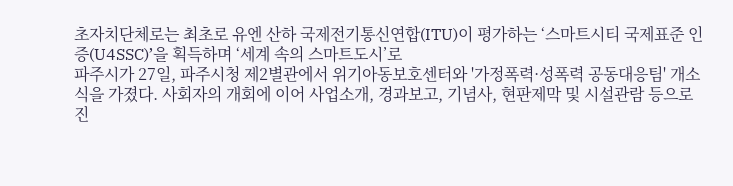초자치단체로는 최초로 유엔 산하 국제전기통신연합(ITU)이 평가하는 ‘스마트시티 국제표준 인증(U4SSC)’을 획득하며 ‘세계 속의 스마트도시’로
파주시가 27일, 파주시청 제2별관에서 위기아동보호센터와 '가정폭력·성폭력 공동대응팀' 개소식을 가졌다. 사회자의 개회에 이어 사업소개, 경과보고, 기념사, 현판제막 및 시설관람 등으로 진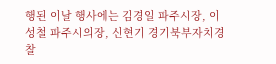행된 이날 행사에는 김경일 파주시장, 이성철 파주시의장, 신현기 경기북부자치경찰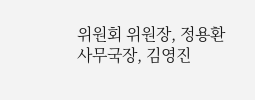위원회 위원장, 정용환 사무국장, 김영진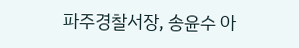파주경찰서장, 송윤수 아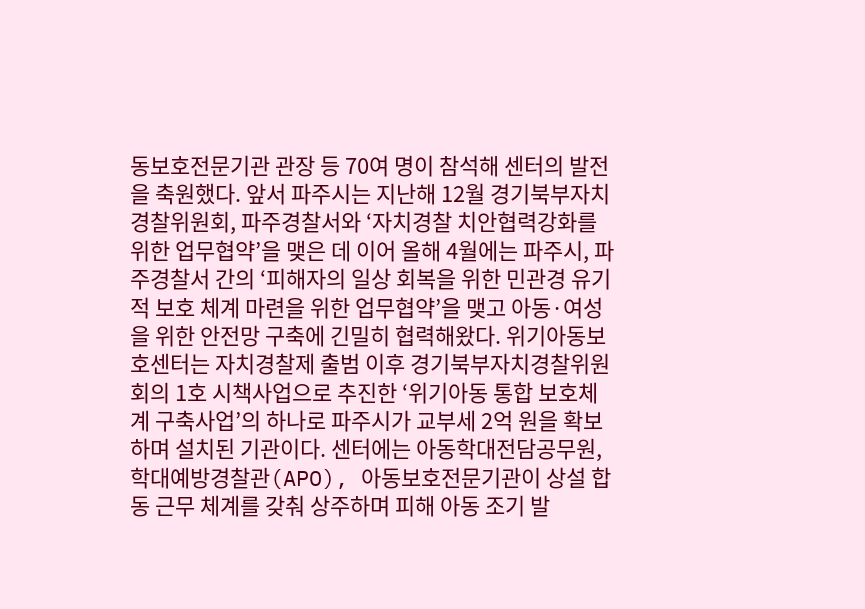동보호전문기관 관장 등 70여 명이 참석해 센터의 발전을 축원했다. 앞서 파주시는 지난해 12월 경기북부자치경찰위원회, 파주경찰서와 ‘자치경찰 치안협력강화를 위한 업무협약’을 맺은 데 이어 올해 4월에는 파주시, 파주경찰서 간의 ‘피해자의 일상 회복을 위한 민관경 유기적 보호 체계 마련을 위한 업무협약’을 맺고 아동·여성을 위한 안전망 구축에 긴밀히 협력해왔다. 위기아동보호센터는 자치경찰제 출범 이후 경기북부자치경찰위원회의 1호 시책사업으로 추진한 ‘위기아동 통합 보호체계 구축사업’의 하나로 파주시가 교부세 2억 원을 확보하며 설치된 기관이다. 센터에는 아동학대전담공무원, 학대예방경찰관(APO), 아동보호전문기관이 상설 합동 근무 체계를 갖춰 상주하며 피해 아동 조기 발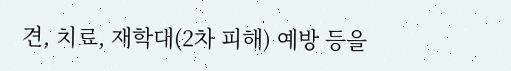견, 치료, 재학대(2차 피해) 예방 등을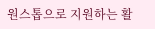원스톱으로 지원하는 활